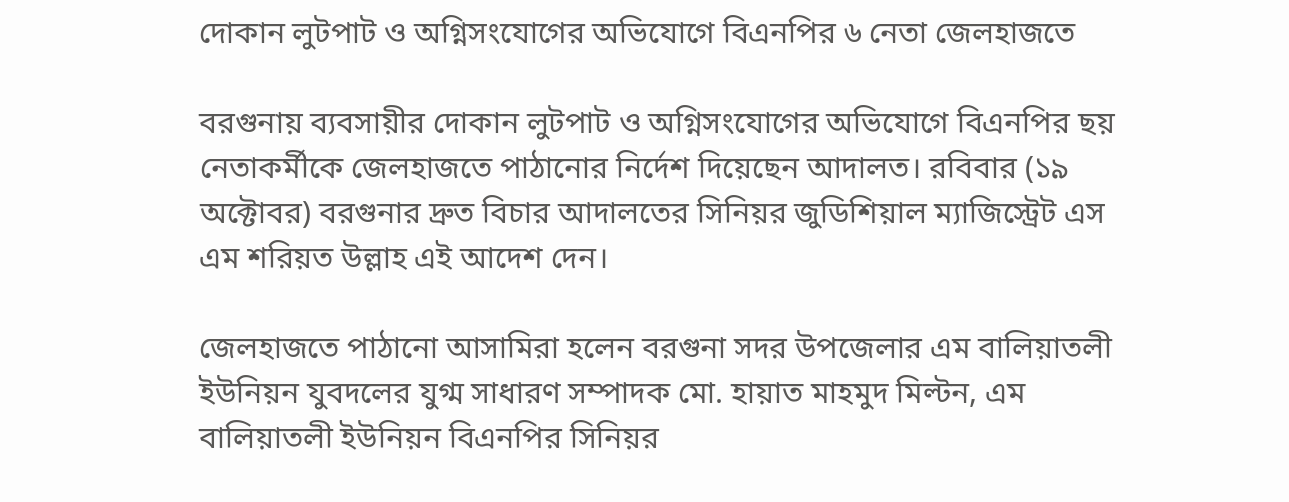দোকান লুটপাট ও অগ্নিসংযোগের অভিযোগে বিএনপির ৬ নেতা জেলহাজতে

বরগুনায় ব্যবসায়ীর দোকান লুটপাট ও অগ্নিসংযোগের অভিযোগে বিএনপির ছয় নেতাকর্মীকে জেলহাজতে পাঠানোর নির্দেশ দিয়েছেন আদালত। রবিবার (১৯ অক্টোবর) বরগুনার দ্রুত বিচার আদালতের সিনিয়র জুডিশিয়াল ম্যাজিস্ট্রেট এস এম শরিয়ত উল্লাহ এই আদেশ দেন।

জেলহাজতে পাঠানো আসামিরা হলেন বরগুনা সদর উপজেলার এম বালিয়াতলী ইউনিয়ন যুবদলের যুগ্ম সাধারণ সম্পাদক মো. হায়াত মাহমুদ মিল্টন, এম বালিয়াতলী ইউনিয়ন বিএনপির সিনিয়র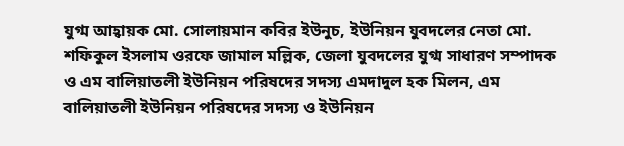যুগ্ম আহ্বায়ক মো. সোলায়মান কবির ইউনুচ, ইউনিয়ন যুবদলের নেতা মো. শফিকুল ইসলাম ওরফে জামাল মল্লিক, জেলা যুবদলের যুগ্ম সাধারণ সম্পাদক ও এম বালিয়াতলী ইউনিয়ন পরিষদের সদস্য এমদাদুল হক মিলন, এম বালিয়াতলী ইউনিয়ন পরিষদের সদস্য ও ইউনিয়ন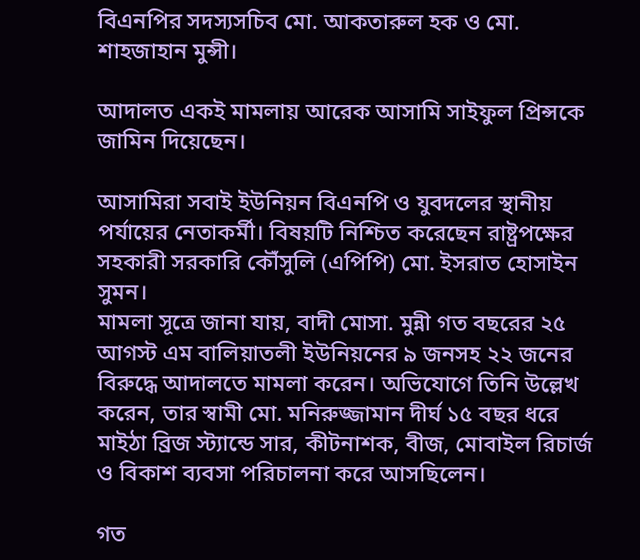বিএনপির সদস্যসচিব মো. আকতারুল হক ও মো. শাহজাহান মুন্সী।

আদালত একই মামলায় আরেক আসামি সাইফুল প্রিন্সকে জামিন দিয়েছেন।

আসামিরা সবাই ইউনিয়ন বিএনপি ও যুবদলের স্থানীয় পর্যায়ের নেতাকর্মী। বিষয়টি নিশ্চিত করেছেন রাষ্ট্রপক্ষের সহকারী সরকারি কৌঁসুলি (এপিপি) মো. ইসরাত হোসাইন সুমন।
মামলা সূত্রে জানা যায়, বাদী মোসা. মুন্নী গত বছরের ২৫ আগস্ট এম বালিয়াতলী ইউনিয়নের ৯ জনসহ ২২ জনের বিরুদ্ধে আদালতে মামলা করেন। অভিযোগে তিনি উল্লেখ করেন, তার স্বামী মো. মনিরুজ্জামান দীর্ঘ ১৫ বছর ধরে মাইঠা ব্রিজ স্ট্যান্ডে সার, কীটনাশক, বীজ, মোবাইল রিচার্জ ও বিকাশ ব্যবসা পরিচালনা করে আসছিলেন।

গত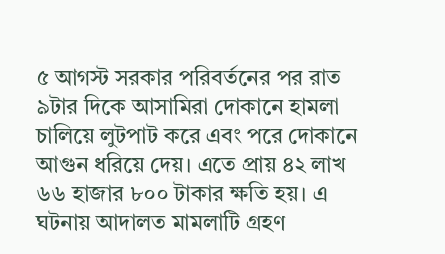৫ আগস্ট সরকার পরিবর্তনের পর রাত ৯টার দিকে আসামিরা দোকানে হামলা চালিয়ে লুটপাট করে এবং পরে দোকানে আগুন ধরিয়ে দেয়। এতে প্রায় ৪২ লাখ ৬৬ হাজার ৮০০ টাকার ক্ষতি হয়। এ ঘটনায় আদালত মামলাটি গ্রহণ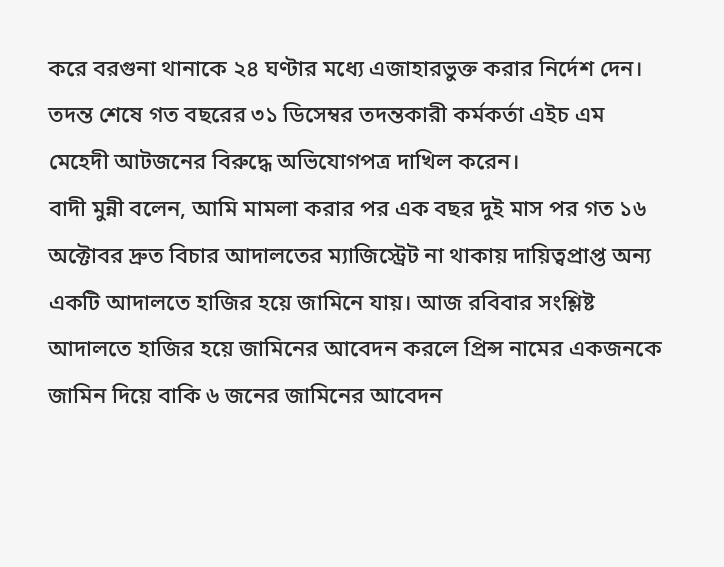করে বরগুনা থানাকে ২৪ ঘণ্টার মধ্যে এজাহারভুক্ত করার নির্দেশ দেন। তদন্ত শেষে গত বছরের ৩১ ডিসেম্বর তদন্তকারী কর্মকর্তা এইচ এম মেহেদী আটজনের বিরুদ্ধে অভিযোগপত্র দাখিল করেন।
বাদী মুন্নী বলেন, আমি মামলা করার পর এক বছর দুই মাস পর গত ১৬ অক্টোবর দ্রুত বিচার আদালতের ম্যাজিস্ট্রেট না থাকায় দায়িত্বপ্রাপ্ত অন্য একটি আদালতে হাজির হয়ে জামিনে যায়। আজ রবিবার সংশ্লিষ্ট আদালতে হাজির হয়ে জামিনের আবেদন করলে প্রিন্স নামের একজনকে জামিন দিয়ে বাকি ৬ জনের জামিনের আবেদন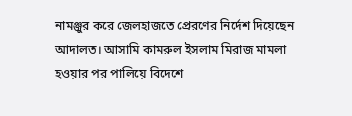নামঞ্জুর করে জেলহাজতে প্রেরণের নির্দেশ দিয়েছেন আদালত। আসামি কামরুল ইসলাম মিরাজ মামলা হওয়ার পর পালিয়ে বিদেশে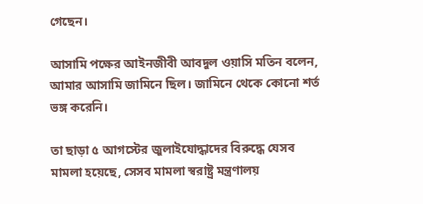গেছেন।

আসামি পক্ষের আইনজীবী আবদুল ওয়াসি মতিন বলেন, আমার আসামি জামিনে ছিল। জামিনে থেকে কোনো শর্ত ভঙ্গ করেনি।

তা ছাড়া ৫ আগস্টের জুলাইযোদ্ধাদের বিরুদ্ধে যেসব মামলা হয়েছে, সেসব মামলা স্বরাষ্ট্র মন্ত্রণালয়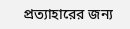প্রত্যাহারের জন্য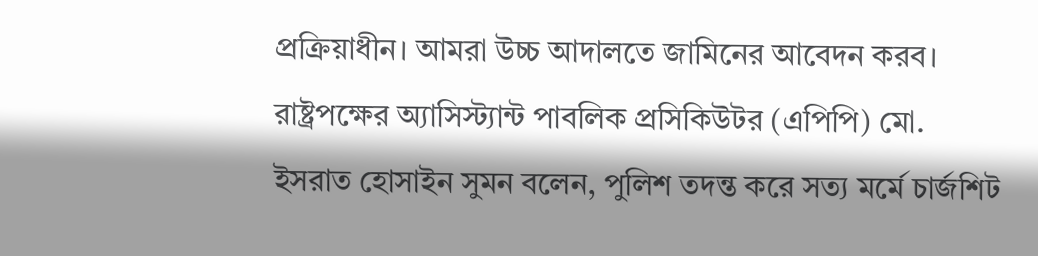প্রক্রিয়াধীন। আমরা উচ্চ আদালতে জামিনের আবেদন করব।
রাষ্ট্রপক্ষের অ্যাসিস্ট্যান্ট পাবলিক প্রসিকিউটর (এপিপি) মো. ইসরাত হোসাইন সুমন বলেন, পুলিশ তদন্ত করে সত্য মর্মে চার্জশিট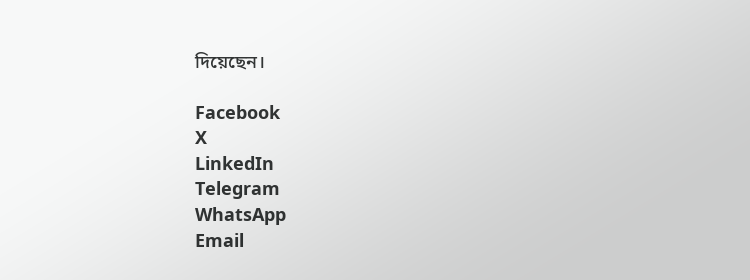দিয়েছেন।

Facebook
X
LinkedIn
Telegram
WhatsApp
Email